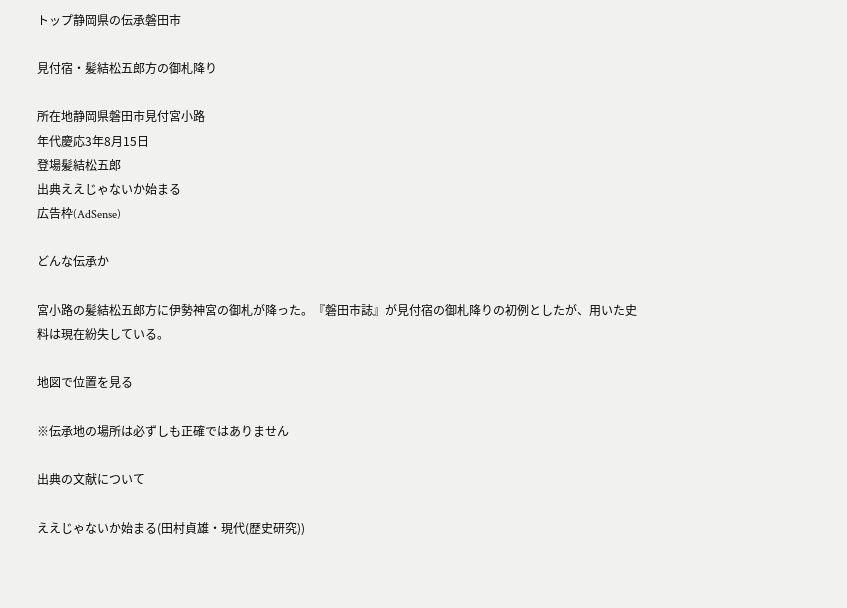トップ静岡県の伝承磐田市

見付宿・髪結松五郎方の御札降り

所在地静岡県磐田市見付宮小路
年代慶応3年8月15日
登場髪結松五郎
出典ええじゃないか始まる
広告枠(AdSense)

どんな伝承か

宮小路の髪結松五郎方に伊勢神宮の御札が降った。『磐田市誌』が見付宿の御札降りの初例としたが、用いた史料は現在紛失している。

地図で位置を見る

※伝承地の場所は必ずしも正確ではありません

出典の文献について

ええじゃないか始まる(田村貞雄・現代(歴史研究))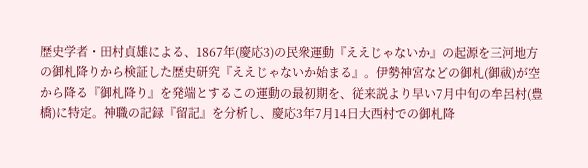歴史学者・田村貞雄による、1867年(慶応3)の民衆運動『ええじゃないか』の起源を三河地方の御札降りから検証した歴史研究『ええじゃないか始まる』。伊勢神宮などの御札(御祓)が空から降る『御札降り』を発端とするこの運動の最初期を、従来説より早い7月中旬の牟呂村(豊橋)に特定。神職の記録『留記』を分析し、慶応3年7月14日大西村での御札降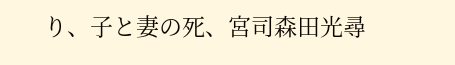り、子と妻の死、宮司森田光尋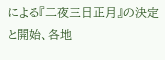による『二夜三日正月』の決定と開始、各地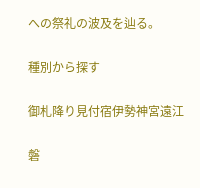への祭礼の波及を辿る。

種別から探す

御札降り見付宿伊勢神宮遠江

磐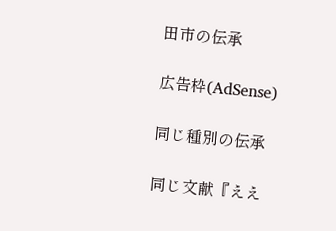田市の伝承

広告枠(AdSense)

同じ種別の伝承

同じ文献『ええ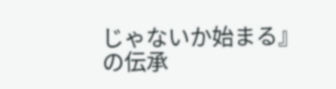じゃないか始まる』の伝承